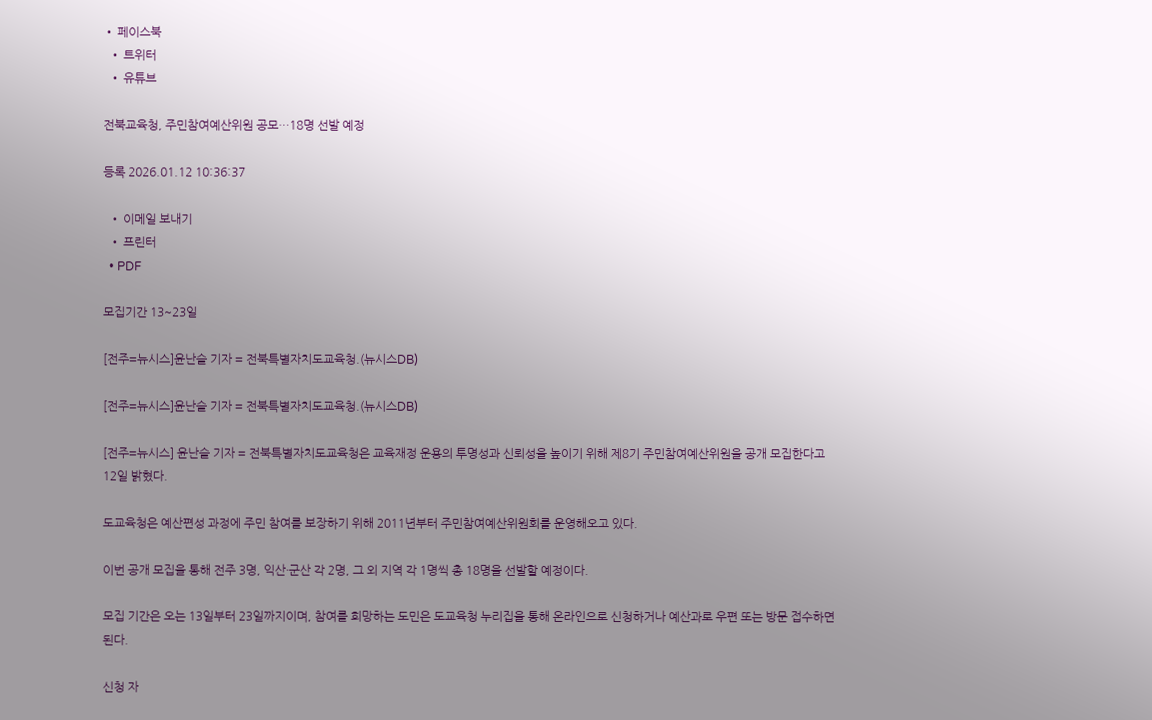• 페이스북
  • 트위터
  • 유튜브

전북교육청, 주민참여예산위원 공모…18명 선발 예정

등록 2026.01.12 10:36:37

  • 이메일 보내기
  • 프린터
  • PDF

모집기간 13~23일

[전주=뉴시스]윤난슬 기자 = 전북특별자치도교육청.(뉴시스DB)

[전주=뉴시스]윤난슬 기자 = 전북특별자치도교육청.(뉴시스DB)

[전주=뉴시스] 윤난슬 기자 = 전북특별자치도교육청은 교육재정 운용의 투명성과 신뢰성을 높이기 위해 제8기 주민참여예산위원을 공개 모집한다고 12일 밝혔다.

도교육청은 예산편성 과정에 주민 참여를 보장하기 위해 2011년부터 주민참여예산위원회를 운영해오고 있다.

이번 공개 모집을 통해 전주 3명, 익산·군산 각 2명, 그 외 지역 각 1명씩 총 18명을 선발할 예정이다.

모집 기간은 오는 13일부터 23일까지이며, 참여를 희망하는 도민은 도교육청 누리집을 통해 온라인으로 신청하거나 예산과로 우편 또는 방문 접수하면 된다.

신청 자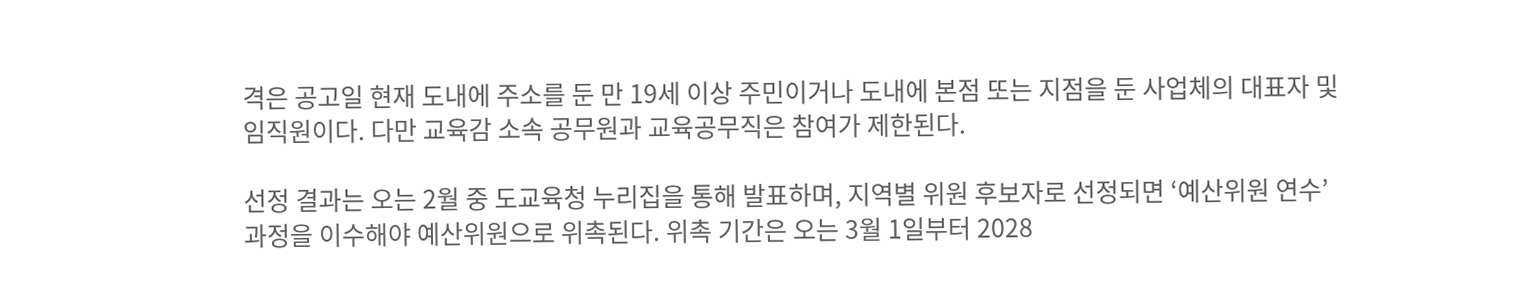격은 공고일 현재 도내에 주소를 둔 만 19세 이상 주민이거나 도내에 본점 또는 지점을 둔 사업체의 대표자 및 임직원이다. 다만 교육감 소속 공무원과 교육공무직은 참여가 제한된다.

선정 결과는 오는 2월 중 도교육청 누리집을 통해 발표하며, 지역별 위원 후보자로 선정되면 ‘예산위원 연수’ 과정을 이수해야 예산위원으로 위촉된다. 위촉 기간은 오는 3월 1일부터 2028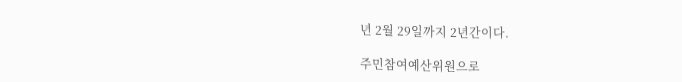년 2월 29일까지 2년간이다.

주민참여예산위원으로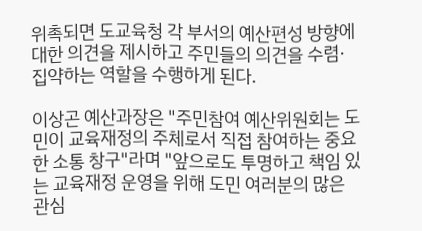위촉되면 도교육청 각 부서의 예산편성 방향에 대한 의견을 제시하고 주민들의 의견을 수렴·집약하는 역할을 수행하게 된다.

이상곤 예산과장은 "주민참여 예산위원회는 도민이 교육재정의 주체로서 직접 참여하는 중요한 소통 창구"라며 "앞으로도 투명하고 책임 있는 교육재정 운영을 위해 도민 여러분의 많은 관심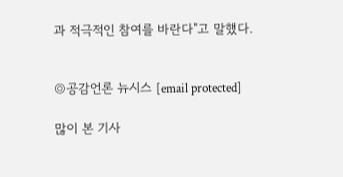과 적극적인 참여를 바란다"고 말했다.


◎공감언론 뉴시스 [email protected]

많이 본 기사